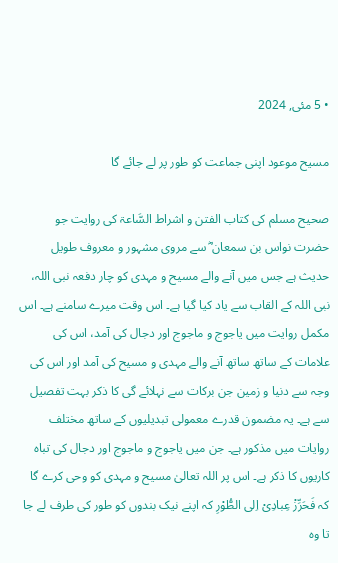• 5 مئی, 2024

مسیح موعود اپنی جماعت کو طور پر لے جائے گا

صحیح مسلم کی کتاب الفتن و اشراط السَّاعۃ کی روایت جو حضرت نواس بن سمعان ؓ سے مروی مشہور و معروف طویل حدیث ہے جس میں آنے والے مسیح و مہدی کو چار دفعہ نبی اللہ، نبی اللہ کے القاب سے یاد کیا گیا ہے۔ اس وقت میرے سامنے ہے۔ اس مکمل روایت میں یاجوج و ماجوج اور دجال کی آمد، اس کی علامات کے ساتھ ساتھ آنے والے مہدی و مسیح کی آمد اور اس کی وجہ سے دنیا و زمین جن برکات سے نہلائے گی کا ذکر بہت تفصیل سے ہے۔ یہ مضمون قدرے معمولی تبدیلیوں کے ساتھ مختلف روایات میں مذکور ہے۔ جن میں یاجوج و ماجوج اور دجال کی تباہ کاریوں کا ذکر ہے۔ اس پر اللہ تعالیٰ مسیح و مہدی کو وحی کرے گا کہ فَحَرِّزْ عِبادِیْ اِلی الطُّوْرِ کہ اپنے نیک بندوں کو طور کی طرف لے جا تا وہ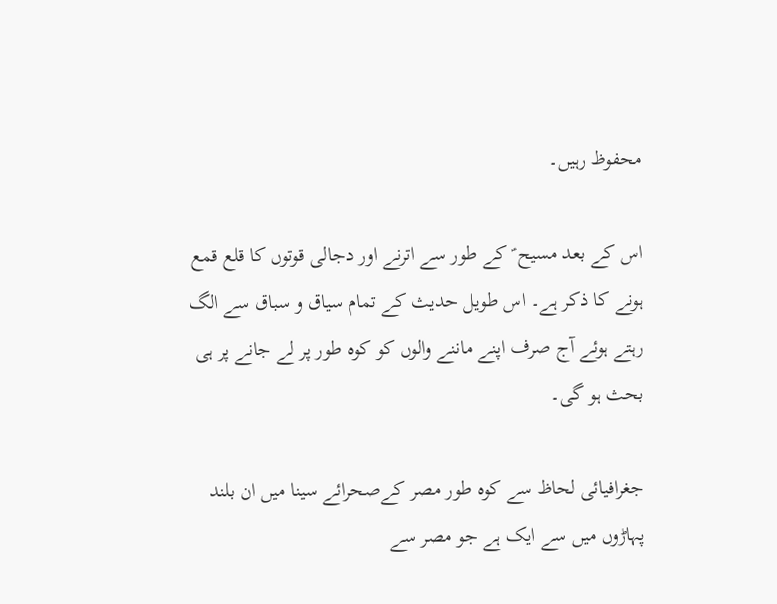محفوظ رہیں۔

اس کے بعد مسیح ؑ کے طور سے اترنے اور دجالی قوتوں کا قلع قمع ہونے کا ذکر ہے۔ اس طویل حدیث کے تمام سیاق و سباق سے الگ رہتے ہوئے آج صرف اپنے ماننے والوں کو کوہ طور پر لے جانے پر ہی بحث ہو گی۔

جغرافیائی لحاظ سے کوہ طور مصر کےصحرائے سینا میں ان بلند پہاڑوں میں سے ایک ہے جو مصر سے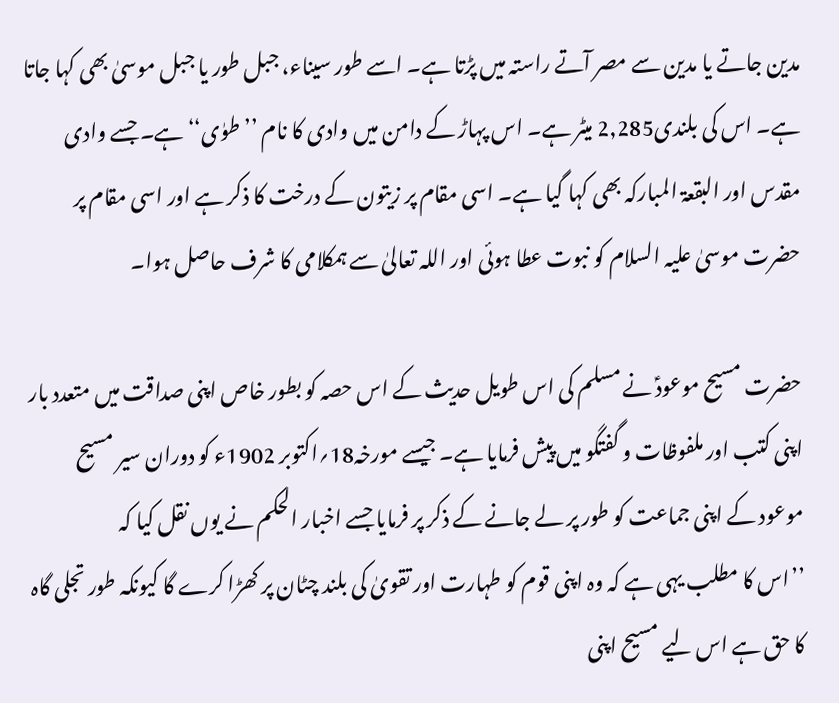مدین جاتے یا مدین سے مصر آتے راستہ میں پڑتا ہے۔ اسے طور سیناء، جبل طور یا جبل موسیٰ بھی کہا جاتا ہے۔ اس کی بلندی2,285 میٹر ہے۔ اس پہاڑ کے دامن میں وادی کا نام ’’طوٰی‘‘ ہے۔ جسے وادی مقدس اور البقعۃ المبارکہ بھی کہا گیا ہے۔ اسی مقام پر زیتون کے درخت کا ذکر ہے اور اسی مقام پر حضرت موسیٰ علیہ السلام کو نبوت عطا ہوئی اور اللہ تعالیٰ سے ہمکلامی کا شرف حاصل ہوا۔

حضرت مسیح موعودؑ نے مسلم کی اس طویل حدیث کے اس حصہ کو بطور خاص اپنی صداقت میں متعدد بار اپنی کتب اور ملفوظات و گفتگو میں پیش فرمایا ہے۔ جیسے مورخہ18؍اکتوبر 1902ء کو دوران سیر مسیح موعود کے اپنی جماعت کو طور پر لے جانے کے ذکر پر فرمایا جسے اخبار الحکم نے یوں نقل کیا کہ
’’اس کا مطلب یہی ہے کہ وہ اپنی قوم کو طہارت اور تقویٰ کی بلند چٹان پر کھڑا کرے گا کیونکہ طور تجلی گاہ کا حق ہے اس لیے مسیح اپنی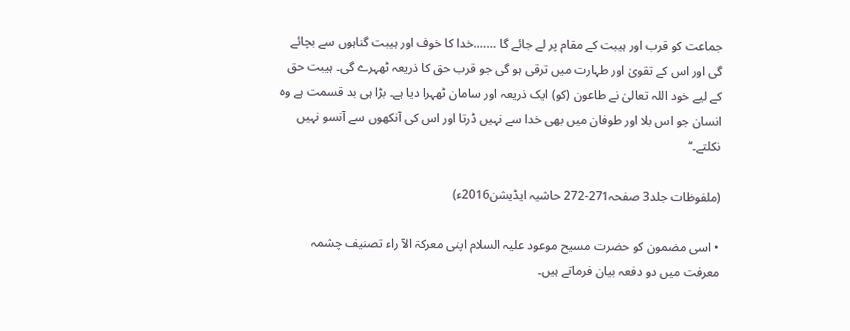جماعت کو قرب اور ہیبت کے مقام پر لے جائے گا …….خدا کا خوف اور ہیبت گناہوں سے بچائے گی اور اس کے تقویٰ اور طہارت میں ترقی ہو گی جو قرب حق کا ذریعہ ٹھہرے گی۔ ہیبت حق کے لیے خود اللہ تعالیٰ نے طاعون (کو) ایک ذریعہ اور سامان ٹھہرا دیا ہے۔ بڑا ہی بد قسمت ہے وہ انسان جو اس بلا اور طوفان میں بھی خدا سے نہیں ڈرتا اور اس کی آنکھوں سے آنسو نہیں نکلتے۔‘‘

(ملفوظات جلد3 صفحہ271-272 حاشیہ ایڈیشن2016ء)

• اسی مضمون کو حضرت مسیح موعود علیہ السلام اپنی معرکۃ الآ راء تصنیف چشمہ معرفت میں دو دفعہ بیان فرماتے ہیں۔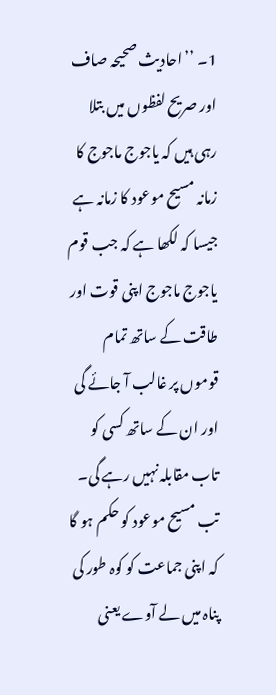1۔ ’’احادیث صحیحہ صاف اور صریح لفظوں میں بتلا رہی ہیں کہ یاجوج ماجوج کا زمانہ مسیح موعود کا زمانہ ہے جیسا کہ لکھا ہے کہ جب قوم یاجوج ماجوج اپنی قوت اور طاقت کے ساتھ تمام قوموں پر غالب آ جائے گی اور ان کے ساتھ کسی کو تاب مقابلہ نہیں رہے گی۔ تب مسیح موعود کو حکم ہو گا کہ اپنی جماعت کو کوہ طور کی پناہ میں لے آوے یعنی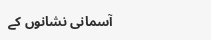آسمانی نشانوں کے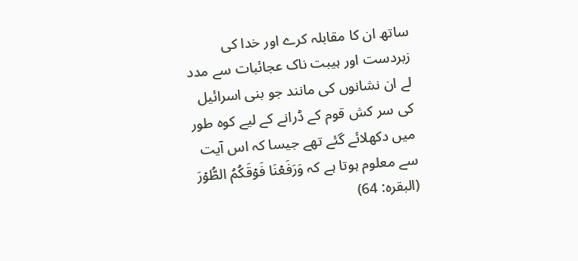ساتھ ان کا مقابلہ کرے اور خدا کی زبردست اور ہیبت ناک عجائبات سے مدد لے ان نشانوں کی مانند جو بنی اسرائیل کی سر کش قوم کے ڈرانے کے لیے کوہ طور میں دکھلائے گئے تھے جیسا کہ اس آیت سے معلوم ہوتا ہے کہ وَرَفَعۡنَا فَوۡقَکُمُ الطُّوۡرَ (البقرہ: 64)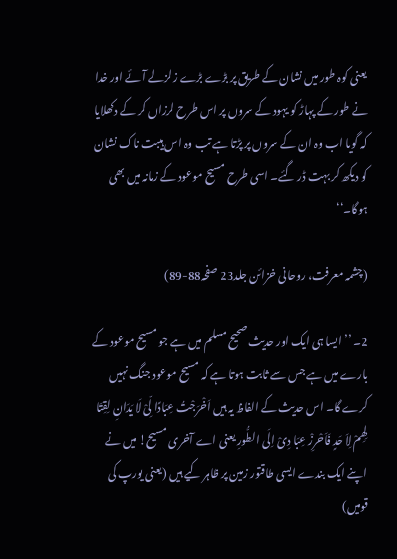یعنی کوہ طور میں نشان کے طریق پر بڑے بڑے زلزلے آئے اور خدا نے طور کے پہاڑ کو یہود کے سروں پر اس طرح لرزاں کر کے دکھلایا کہ گویا اب وہ ان کے سروں پر پڑتا ہے تب وہ اس ہیبت ناک نشان کو دیکھ کر بہت ڈر گئے۔ اسی طرح مسیح موعود کے زمانہ میں بھی ہوگا۔‘‘

(چشمہ معرفت، روحانی خزائن جلد23 صفحہ88-89)

2۔ ’’ایسا ہی ایک اور حدیث صحیح مسلم میں ہے جو مسیح موعود کے بارے میں ہے جس سے ثابت ہوتا ہے کہ مسیح موعود جنگ نہیں کرے گا۔ اس حدیث کے الفاظ یہ ہیں اَخْرَجْتُ عِبَادًا لِّیْ لَا یَدَانِ لِقِتَا لِھِمْ لِاَ حَدٍ فَاَحْرِزْ عِبَا دِیْ اِلَی الطُّورِ یعنی اے آخری مسیح! میں نے اپنے ایک بندے ایسی طاقتور زمین پر ظاہر کیے ہیں (یعنی یورپ کی قومیں)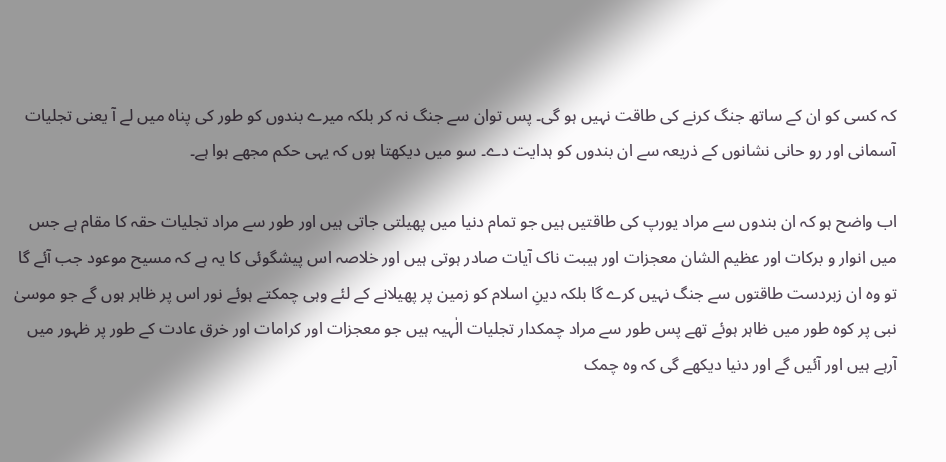کہ کسی کو ان کے ساتھ جنگ کرنے کی طاقت نہیں ہو گی۔ پس توان سے جنگ نہ کر بلکہ میرے بندوں کو طور کی پناہ میں لے آ یعنی تجلیات آسمانی اور رو حانی نشانوں کے ذریعہ سے ان بندوں کو ہدایت دے۔ سو میں دیکھتا ہوں کہ یہی حکم مجھے ہوا ہے۔

اب واضح ہو کہ ان بندوں سے مراد یورپ کی طاقتیں ہیں جو تمام دنیا میں پھیلتی جاتی ہیں اور طور سے مراد تجلیات حقہ کا مقام ہے جس میں انوار و برکات اور عظیم الشان معجزات اور ہیبت ناک آیات صادر ہوتی ہیں اور خلاصہ اس پیشگوئی کا یہ ہے کہ مسیح موعود جب آئے گا تو وہ ان زبردست طاقتوں سے جنگ نہیں کرے گا بلکہ دینِ اسلام کو زمین پر پھیلانے کے لئے وہی چمکتے ہوئے نور اس پر ظاہر ہوں گے جو موسیٰ نبی پر کوہ طور میں ظاہر ہوئے تھے پس طور سے مراد چمکدار تجلیات الٰہیہ ہیں جو معجزات اور کرامات اور خرق عادت کے طور پر ظہور میں آرہے ہیں اور آئیں گے اور دنیا دیکھے گی کہ وہ چمک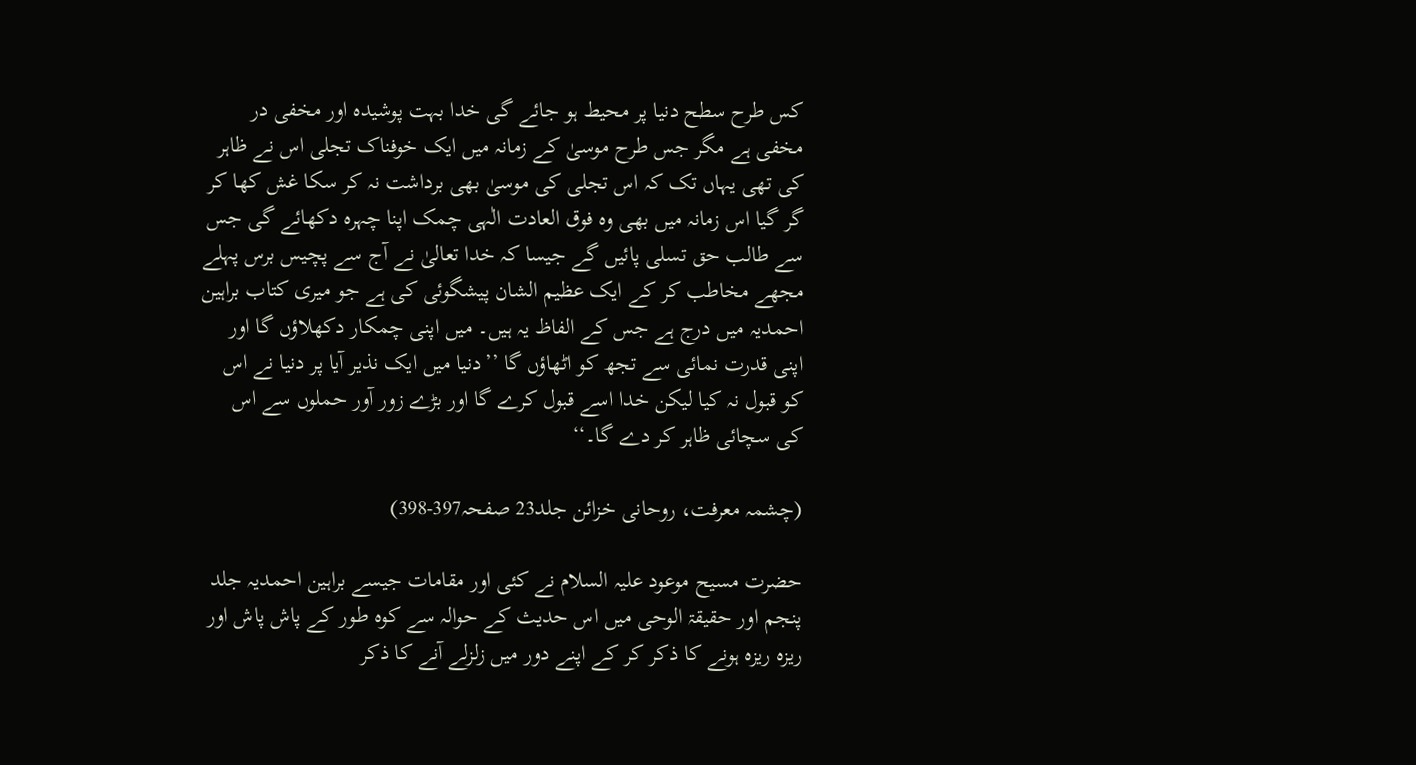کس طرح سطح دنیا پر محیط ہو جائے گی خدا بہت پوشیدہ اور مخفی در مخفی ہے مگر جس طرح موسیٰ کے زمانہ میں ایک خوفناک تجلی اس نے ظاہر کی تھی یہاں تک کہ اس تجلی کی موسیٰ بھی برداشت نہ کر سکا غش کھا کر گر گیا اس زمانہ میں بھی وہ فوق العادت الٰہی چمک اپنا چہرہ دکھائے گی جس سے طالب حق تسلی پائیں گے جیسا کہ خدا تعالیٰ نے آج سے پچیس برس پہلے مجھے مخاطب کر کے ایک عظیم الشان پیشگوئی کی ہے جو میری کتاب براہین احمدیہ میں درج ہے جس کے الفاظ یہ ہیں۔ میں اپنی چمکار دکھلاؤں گا اور اپنی قدرت نمائی سے تجھ کو اٹھاؤں گا ’’دنیا میں ایک نذیر آیا پر دنیا نے اس کو قبول نہ کیا لیکن خدا اسے قبول کرے گا اور بڑے زور آور حملوں سے اس کی سچائی ظاہر کر دے گا۔‘‘

(چشمہ معرفت، روحانی خزائن جلد23 صفحہ397-398)

حضرت مسیح موعود علیہ السلام نے کئی اور مقامات جیسے براہین احمدیہ جلد پنجم اور حقیقۃ الوحی میں اس حدیث کے حوالہ سے کوہ طور کے پاش پاش اور ریزہ ریزہ ہونے کا ذکر کر کے اپنے دور میں زلزلے آنے کا ذکر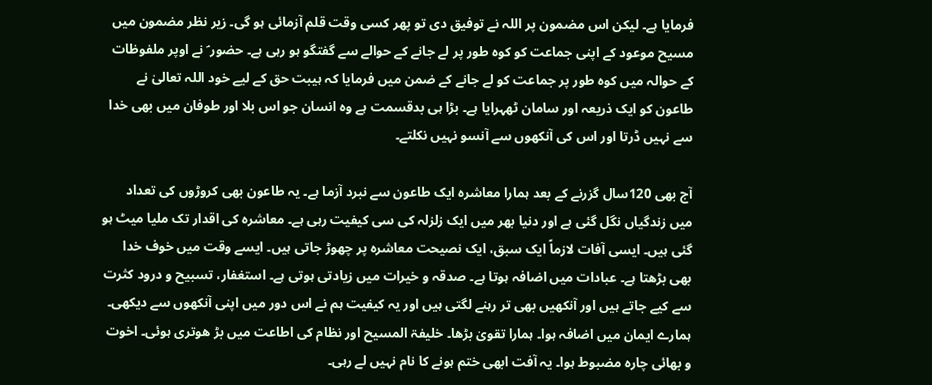فرمایا ہے۔ لیکن اس مضمون پر اللہ نے توفیق دی تو پھر کسی وقت قلم آزمائی ہو گی۔ زیر نظر مضمون میں مسیح موعود کے اپنی جماعت کو کوہ طور پر لے جانے کے حوالے سے گفتگو ہو رہی ہے۔ حضور ؑ نے اوپر ملفوظات کے حوالہ میں کوہ طور پر جماعت کو لے جانے کے ضمن میں فرمایا کہ ہیبت حق کے لیے خود اللہ تعالیٰ نے طاعون کو ایک ذریعہ اور سامان ٹھہرایا ہے۔ بڑا ہی بدقسمت ہے وہ انسان جو اس بلا اور طوفان میں بھی خدا سے نہیں ڈرتا اور اس کی آنکھوں سے آنسو نہیں نکلتے۔

آج بھی 120سال گزرنے کے بعد ہمارا معاشرہ ایک طاعون سے نبرد آزما ہے۔ یہ طاعون بھی کروڑوں کی تعداد میں زندگیاں نگل گئی ہے اور دنیا بھر میں ایک زلزلہ کی سی کیفیت رہی ہے۔ معاشرہ کی اقدار تک ملیا میٹ ہو گئی ہیں۔ ایسی آفات لازماً ایک سبق، ایک نصیحت معاشرہ پر چھوڑ جاتی ہیں۔ ایسے وقت میں خوف خدا بھی بڑھتا ہے۔ عبادات میں اضافہ ہوتا ہے۔ صدقہ و خیرات میں زیادتی ہوتی ہے۔ استغفار، تسبیح و درود کثرت سے کیے جاتے ہیں اور آنکھیں بھی تر رہنے لگتی ہیں اور یہ کیفیت ہم نے اس دور میں اپنی آنکھوں سے دیکھی۔ ہمارے ایمان میں اضافہ ہوا۔ ہمارا تقویٰ بڑھا۔ خلیفۃ المسیح اور نظام کی اطاعت میں بڑ ھوتری ہوئی۔ اخوت و بھائی چارہ مضبوط ہوا۔ یہ آفت ابھی ختم ہونے کا نام نہیں لے رہی۔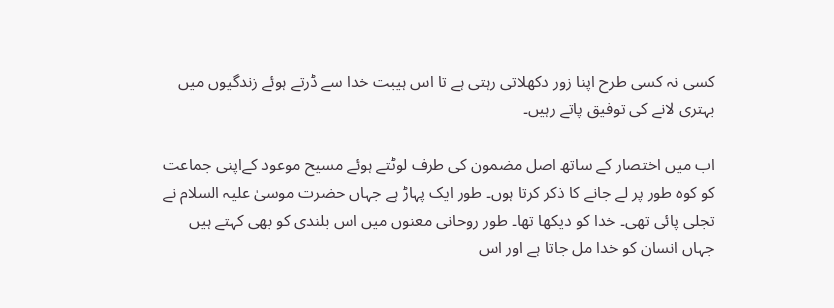کسی نہ کسی طرح اپنا زور دکھلاتی رہتی ہے تا اس ہیبت خدا سے ڈرتے ہوئے زندگیوں میں بہتری لانے کی توفیق پاتے رہیں۔

اب میں اختصار کے ساتھ اصل مضمون کی طرف لوٹتے ہوئے مسیح موعود کےاپنی جماعت کو کوہ طور پر لے جانے کا ذکر کرتا ہوں۔ طور ایک پہاڑ ہے جہاں حضرت موسیٰ علیہ السلام نے تجلی پائی تھی۔ خدا کو دیکھا تھا۔ طور روحانی معنوں میں اس بلندی کو بھی کہتے ہیں جہاں انسان کو خدا مل جاتا ہے اور اس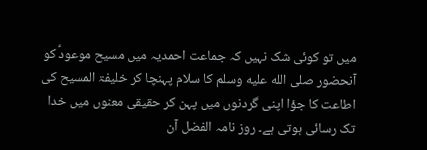میں تو کوئی شک نہیں کہ جماعت احمدیہ میں مسیح موعودؑ کو آنحضور صلى الله عليه وسلم کا سلام پہنچا کر خلیفۃ المسیح کی اطاعت کا جؤا اپنی گردنوں میں پہن کر حقیقی معنوں میں خدا تک رسائی ہوتی ہے۔ روز نامہ الفضل آن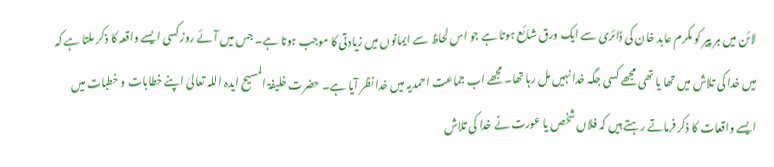لائن میں ہر پیر کو مکرم عابد خان کی ڈائری سے ایک ورق شائع ہوتا ہے جو اس لحاظ سے ایمانوں میں زیادتی کا موجب ہوتا ہے۔ جس میں آئے روز کسی ایسے واقعہ کا ذکر ملتا ہے کہ میں خدا کی تلاش میں تھا یا تھی مجھے کسی جگہ خدا نہیں مل رہا تھا۔ مجھے اب جماعت احمدیہ میں خدا نظر آیا ہے۔ حضرت خلیفۃ المسیح ایدہ اللہ تعالیٰ اپنے خطابات و خطبات میں ایسے واقعات کا ذکر فرماتے رہتے ہیں کہ فلاں شخص یا عورت نے خدا کی تلاش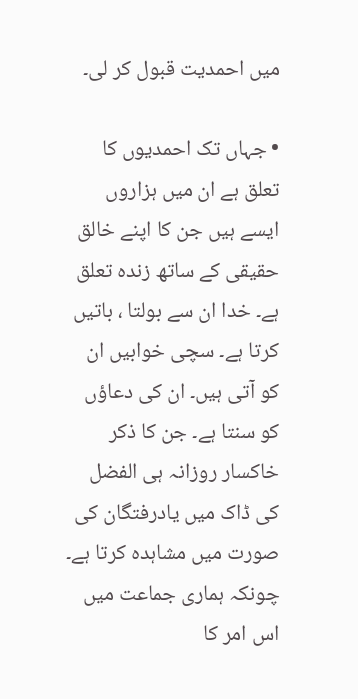میں احمدیت قبول کر لی۔

• جہاں تک احمدیوں کا تعلق ہے ان میں ہزاروں ایسے ہیں جن کا اپنے خالق حقیقی کے ساتھ زندہ تعلق ہے۔ خدا ان سے بولتا ، باتیں کرتا ہے۔ سچی خوابیں ان کو آتی ہیں۔ ان کی دعاؤں کو سنتا ہے۔ جن کا ذکر خاکسار روزانہ ہی الفضل کی ڈاک میں یادرفتگان کی صورت میں مشاہدہ کرتا ہے۔ چونکہ ہماری جماعت میں اس امر کا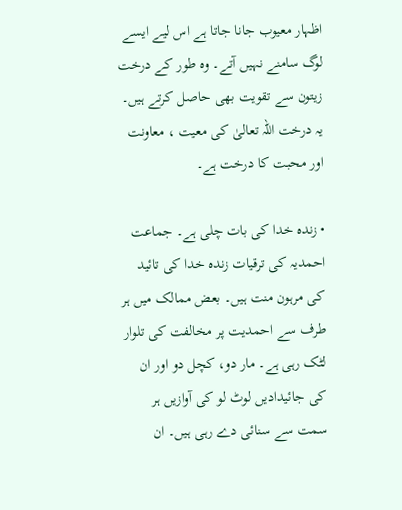اظہار معیوب جانا جاتا ہے اس لیے ایسے لوگ سامنے نہیں آتے۔ وہ طور کے درخت زیتون سے تقویت بھی حاصل کرتے ہیں۔ یہ درخت اللہ تعالیٰ کی معیت ، معاونت اور محبت کا درخت ہے۔

• زندہ خدا کی بات چلی ہے۔ جماعت احمدیہ کی ترقیات زندہ خدا کی تائید کی مرہون منت ہیں۔ بعض ممالک میں ہر طرف سے احمدیت پر مخالفت کی تلوار لٹک رہی ہے۔ مار دو، کچل دو اور ان کی جائیدادیں لوٹ لو کی آوازیں ہر سمت سے سنائی دے رہی ہیں۔ ان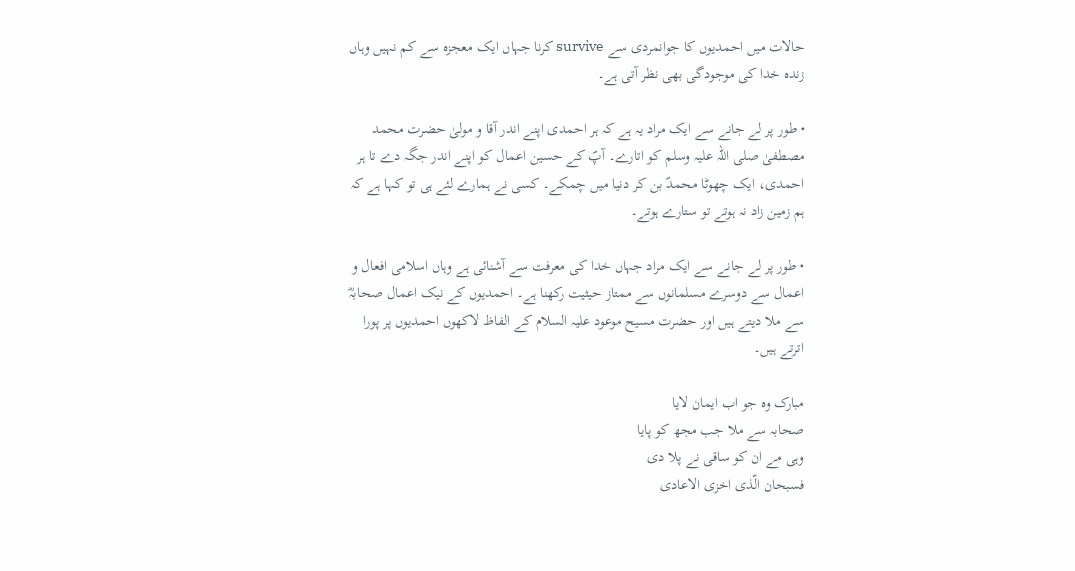حالات میں احمدیوں کا جوانمردی سے survive کرنا جہاں ایک معجزہ سے کم نہیں وہاں زندہ خدا کی موجودگی بھی نظر آتی ہے۔

• طور پر لے جانے سے ایک مراد یہ ہے کہ ہر احمدی اپنے اندر آقا و مولیٰ حضرت محمد مصطفیٰ صلی اللہ علیہ وسلم کو اتارے۔ آپؐ کے حسین اعمال کو اپنے اندر جگہ دے تا ہر احمدی، ایک چھوٹا محمدؐ بن کر دنیا میں چمکے۔ کسی نے ہمارے لئے ہی تو کہا ہے کہ ہم زمین زاد نہ ہوتے تو ستارے ہوتے۔

• طور پر لے جانے سے ایک مراد جہاں خدا کی معرفت سے آشنائی ہے وہاں اسلامی افعال و اعمال سے دوسرے مسلمانوں سے ممتاز حیثیت رکھنا ہے۔ احمدیوں کے نیک اعمال صحابہؓ سے ملا دیتے ہیں اور حضرت مسیح موعود علیہ السلام کے الفاظ لاکھوں احمدیوں پر پورا اترتے ہیں۔

مبارک وہ جو اب ایمان لایا
صحابہ سے ملا جب مجھ کو پایا
وہی مے ان کو ساقی نے پلا دی
فسبحان الّذی اخزی الاعادی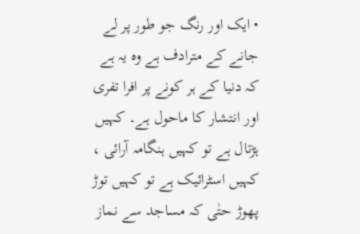• ایک اور رنگ جو طور پر لے جانے کے مترادف ہے وہ یہ ہے کہ دنیا کے ہر کونے پر افرا تفری اور انتشار کا ماحول ہے۔ کہیں ہڑتال ہے تو کہیں ہنگامہ آرائی ، کہیں اسٹرائیک ہے تو کہیں توڑ پھوڑ حتٰی کہ مساجد سے نماز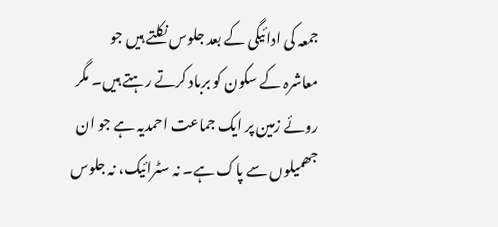جمعہ کی ادائیگی کے بعد جلوس نکلتے ہیں جو معاشرہ کے سکون کو برباد کرتے رہتے ہیں۔ مگر روئے زمین پر ایک جماعت احمدیہ ہے جو ان جھمیلوں سے پاک ہے۔ نہ سٹرائیک، نہ جلوس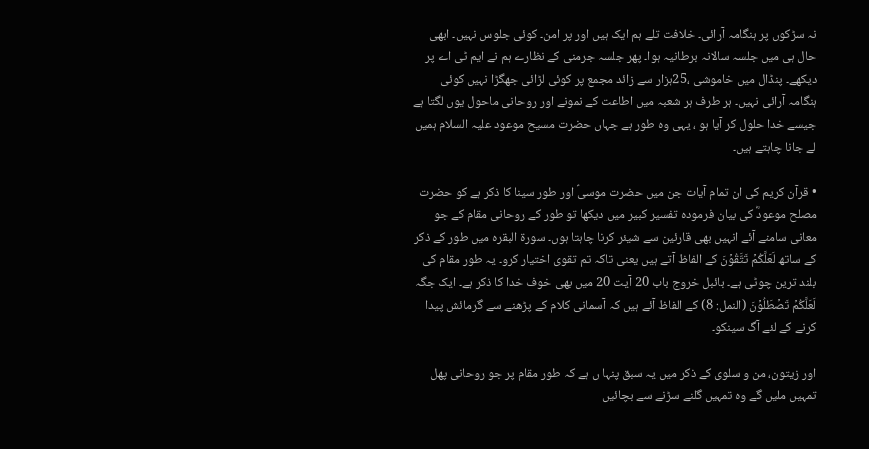نہ سڑکوں پر ہنگامہ آرائی۔ خلافت تلے ہم ایک ہیں اور پر امن۔ کوئی جلوس نہیں۔ ابھی حال ہی میں جلسہ سالانہ برطانیہ ہوا۔ پھر جلسہ جرمنی کے نظارے ہم نے ایم ٹی اے پر دیکھے۔ پنڈال میں خاموشی ،25ہزار سے زائد مجمع پر کوئی لڑائی جھگڑا نہیں کوئی ہنگامہ آرائی نہیں۔ ہر طرف ہر شعبہ میں اطاعت کے نمونے اور روحانی ماحول یوں لگتا ہے جیسے خدا حلول کر آیا ہو ، یہی وہ طور ہے جہاں حضرت مسیح موعود علیہ السلام ہمیں لے جانا چاہتے ہیں۔

• قرآن کریم کی ان تمام آیات جن میں حضرت موسیؑ اور طور سینا کا ذکر ہے کو حضرت مصلح موعودؓ کی بیان فرمودہ تفسیر کبیر میں دیکھا تو طور کے روحانی مقام کے جو معانی سامنے آئے انہیں بھی قارئین سے شیئر کرنا چاہتا ہوں۔ سورة البقرہ میں طور کے ذکر کے ساتھ لَعَلَّکُمۡ تَتَّقُوۡنَ کے الفاظ آتے ہیں یعنی تاکہ تم تقوی اختیار کرو۔ یہ طور مقام کی بلند ترین چوٹی ہے۔ بائبل خروج باب 20 آیت 20 میں بھی خوف خدا کا ذکر ہے۔ ایک جگہ لَعَلَّکُمۡ تَصۡطَلُوۡنَ (النمل: 8) کے الفاظ آئے ہیں کہ آسمانی کلام کے پڑھنے سے گرمائش پیدا کرنے کے لئے آگ سینکو۔

اور زیتون، من و سلوی کے ذکر میں یہ سبق پنہا ں ہے کہ طور مقام پر جو روحانی پھل تمہیں ملیں گے وہ تمہیں گلنے سڑنے سے بچائیں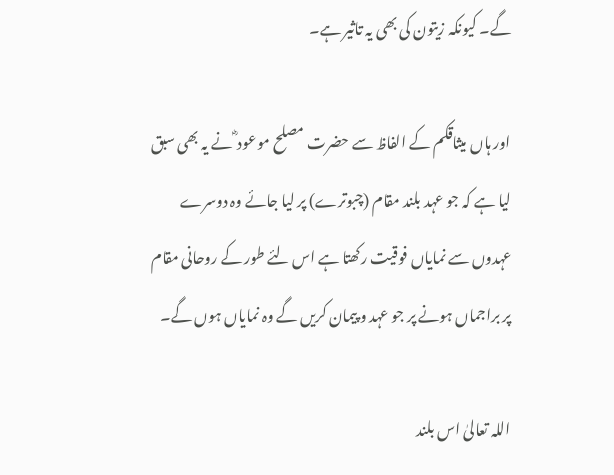گے۔ کیونکہ زیتون کی بھی یہ تاثیر ہے۔

اور ہاں میثاقکم کے الفاظ سے حضرت مصلح موعود ؓ نے یہ بھی سبق لیا ہے کہ جو عہد بلند مقام (چبوترے) پر لیا جائے وہ دوسرے عہدوں سے نمایاں فوقیت رکھتا ہے اس لئے طور کے روحانی مقام پر براجماں ہونے پر جو عہد و پیمان کریں گے وہ نمایاں ہوں گے۔

اللہ تعالیٰ اس بلند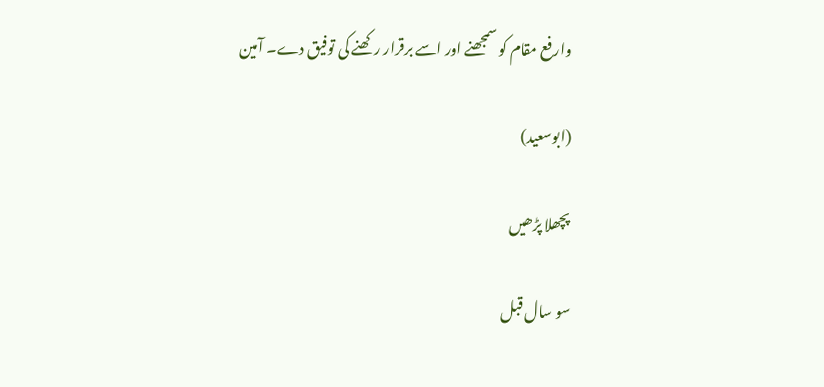وارفع مقام کو سمجھنے اور اسے برقرار رکھنے کی توفیق دے۔ آمین

(ابوسعید)

پچھلا پڑھیں

سو سال قبل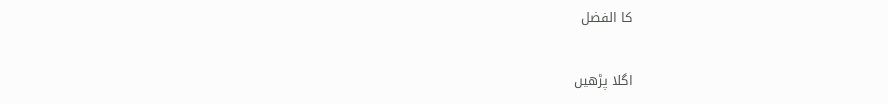کا الفضل

اگلا پڑھیں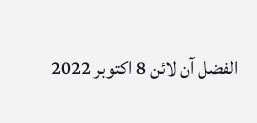الفضل آن لائن 8 اکتوبر 2022